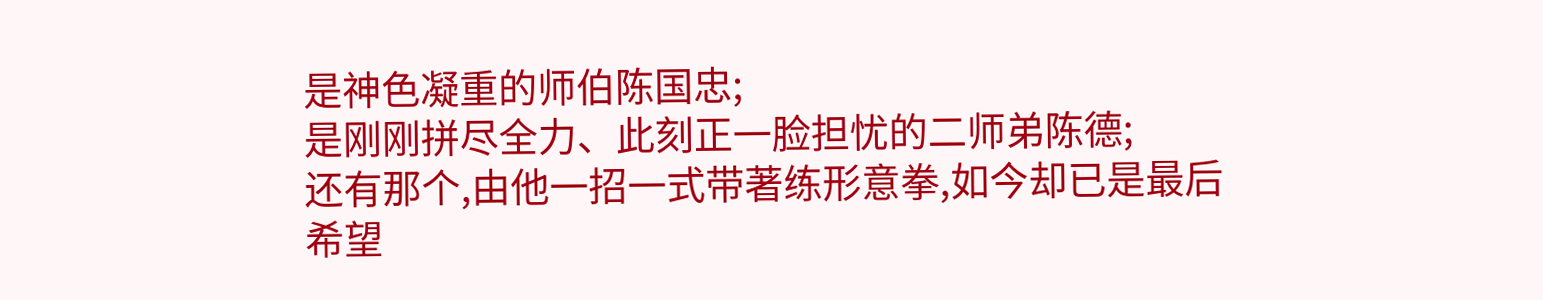是神色凝重的师伯陈国忠;
是刚刚拼尽全力、此刻正一脸担忧的二师弟陈德;
还有那个,由他一招一式带著练形意拳,如今却已是最后希望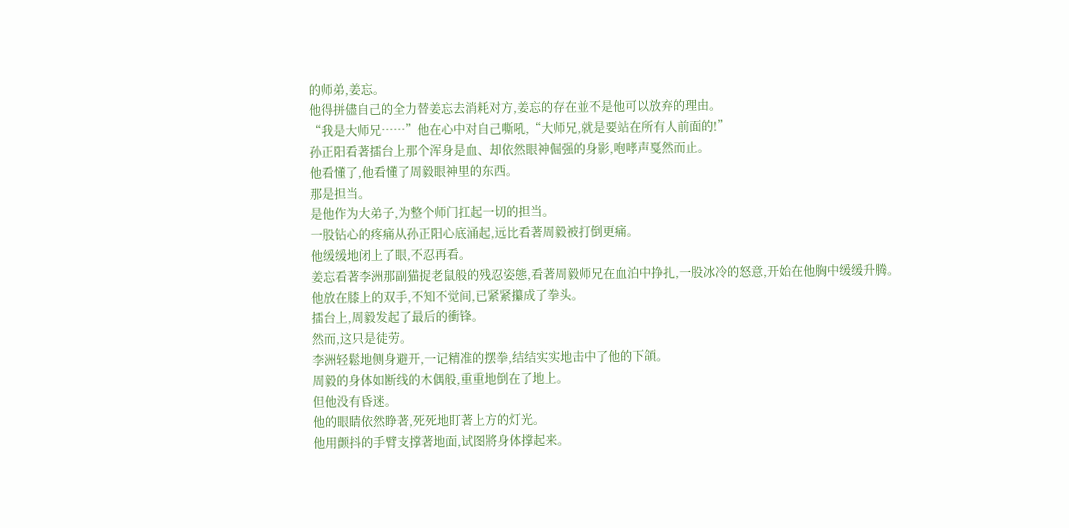的师弟,姜忘。
他得拼儘自己的全力替姜忘去消耗对方,姜忘的存在並不是他可以放弃的理由。
“我是大师兄……”他在心中对自己嘶吼,“大师兄,就是要站在所有人前面的!”
孙正阳看著擂台上那个浑身是血、却依然眼神倔强的身影,咆哮声戛然而止。
他看懂了,他看懂了周毅眼神里的东西。
那是担当。
是他作为大弟子,为整个师门扛起一切的担当。
一股钻心的疼痛从孙正阳心底涌起,远比看著周毅被打倒更痛。
他缓缓地闭上了眼,不忍再看。
姜忘看著李洲那副猫捉老鼠般的残忍姿態,看著周毅师兄在血泊中挣扎,一股冰冷的怒意,开始在他胸中缓缓升腾。
他放在膝上的双手,不知不觉间,已紧紧攥成了拳头。
擂台上,周毅发起了最后的衝锋。
然而,这只是徒劳。
李洲轻鬆地侧身避开,一记精准的摆拳,结结实实地击中了他的下頜。
周毅的身体如断线的木偶般,重重地倒在了地上。
但他没有昏迷。
他的眼睛依然睁著,死死地盯著上方的灯光。
他用颤抖的手臂支撑著地面,试图將身体撑起来。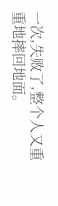一次,失败了,整个人又重重地摔回地面。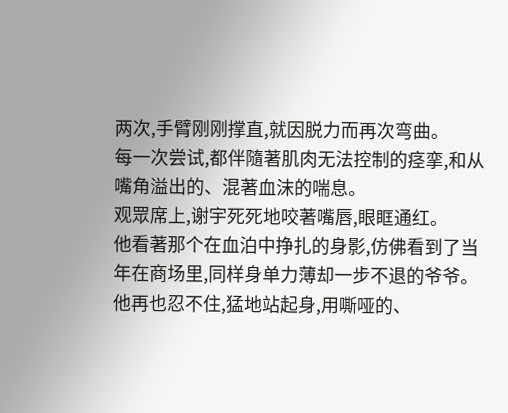两次,手臂刚刚撑直,就因脱力而再次弯曲。
每一次尝试,都伴隨著肌肉无法控制的痉挛,和从嘴角溢出的、混著血沫的喘息。
观眾席上,谢宇死死地咬著嘴唇,眼眶通红。
他看著那个在血泊中挣扎的身影,仿佛看到了当年在商场里,同样身单力薄却一步不退的爷爷。
他再也忍不住,猛地站起身,用嘶哑的、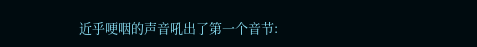近乎哽咽的声音吼出了第一个音节: